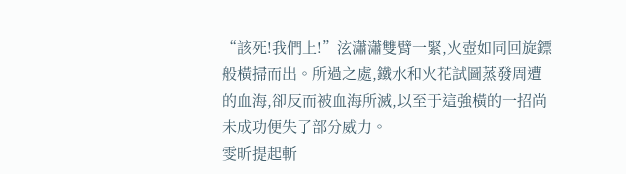“該死!我們上!”泫瀟瀟雙臂一緊,火壺如同回旋鏢般橫掃而出。所過之處,鐵水和火花試圖蒸發周遭的血海,卻反而被血海所滅,以至于這強橫的一招尚未成功便失了部分威力。
雯昕提起斬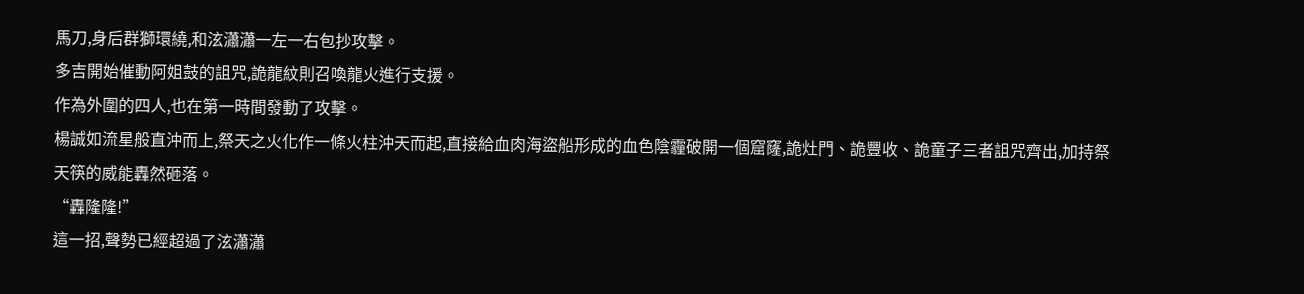馬刀,身后群獅環繞,和泫瀟瀟一左一右包抄攻擊。
多吉開始催動阿姐鼓的詛咒,詭龍紋則召喚龍火進行支援。
作為外圍的四人,也在第一時間發動了攻擊。
楊誠如流星般直沖而上,祭天之火化作一條火柱沖天而起,直接給血肉海盜船形成的血色陰霾破開一個窟窿,詭灶門、詭豐收、詭童子三者詛咒齊出,加持祭天筷的威能轟然砸落。
“轟隆隆!”
這一招,聲勢已經超過了泫瀟瀟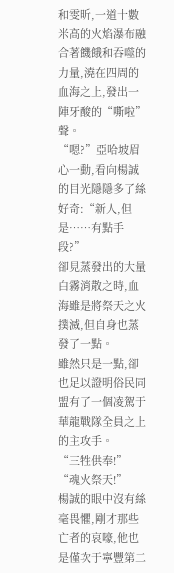和雯昕,一道十數米高的火焰瀑布融合著饑餓和吞噬的力量,澆在四周的血海之上,發出一陣牙酸的“嘶啦”聲。
“嗯?”亞哈坡眉心一動,看向楊誠的目光隱隱多了絲好奇:“新人,但是……有點手段?”
卻見蒸發出的大量白霧消散之時,血海雖是將祭天之火撲滅,但自身也蒸發了一點。
雖然只是一點,卻也足以證明俗民同盟有了一個凌駕于華龍戰隊全員之上的主攻手。
“三牲供奉!”
“魂火祭天!”
楊誠的眼中沒有絲毫畏懼,剛才那些亡者的哀嚎,他也是僅次于寧豐第二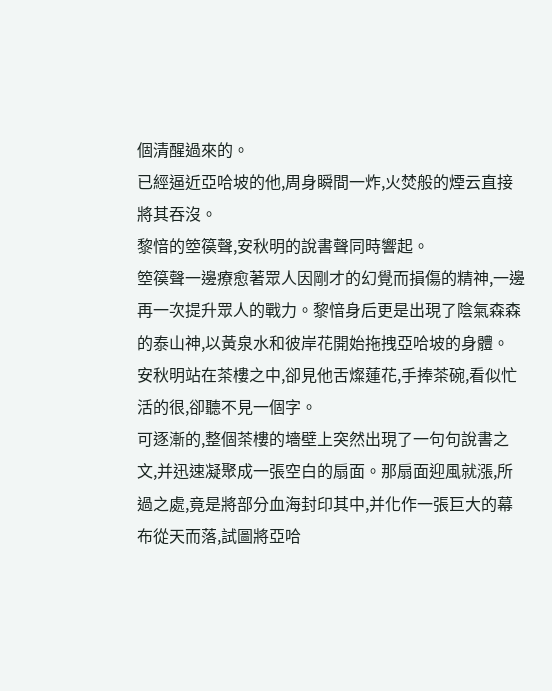個清醒過來的。
已經逼近亞哈坡的他,周身瞬間一炸,火焚般的煙云直接將其吞沒。
黎愔的箜篌聲,安秋明的說書聲同時響起。
箜篌聲一邊療愈著眾人因剛才的幻覺而損傷的精神,一邊再一次提升眾人的戰力。黎愔身后更是出現了陰氣森森的泰山神,以黃泉水和彼岸花開始拖拽亞哈坡的身體。
安秋明站在茶樓之中,卻見他舌燦蓮花,手捧茶碗,看似忙活的很,卻聽不見一個字。
可逐漸的,整個茶樓的墻壁上突然出現了一句句說書之文,并迅速凝聚成一張空白的扇面。那扇面迎風就漲,所過之處,竟是將部分血海封印其中,并化作一張巨大的幕布從天而落,試圖將亞哈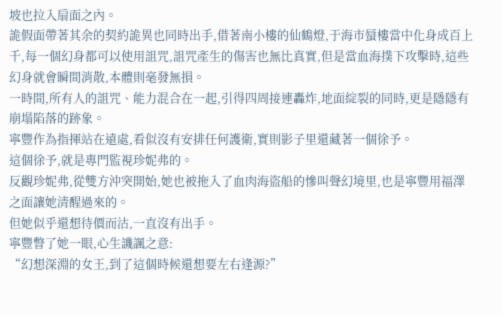坡也拉入扇面之內。
詭假面帶著其余的契約詭異也同時出手,借著南小樓的仙鶴燈,于海市蜃樓當中化身成百上千,每一個幻身都可以使用詛咒,詛咒產生的傷害也無比真實,但是當血海撲下攻擊時,這些幻身就會瞬間消散,本體則毫發無損。
一時間,所有人的詛咒、能力混合在一起,引得四周接連轟炸,地面綻裂的同時,更是隱隱有崩塌陷落的跡象。
寧豐作為指揮站在遠處,看似沒有安排任何護衛,實則影子里還藏著一個徐予。
這個徐予,就是專門監視珍妮弗的。
反觀珍妮弗,從雙方沖突開始,她也被拖入了血肉海盜船的慘叫聲幻境里,也是寧豐用福澤之面讓她清醒過來的。
但她似乎還想待價而沽,一直沒有出手。
寧豐瞥了她一眼,心生譏諷之意:
“幻想深淵的女王,到了這個時候還想要左右逢源?”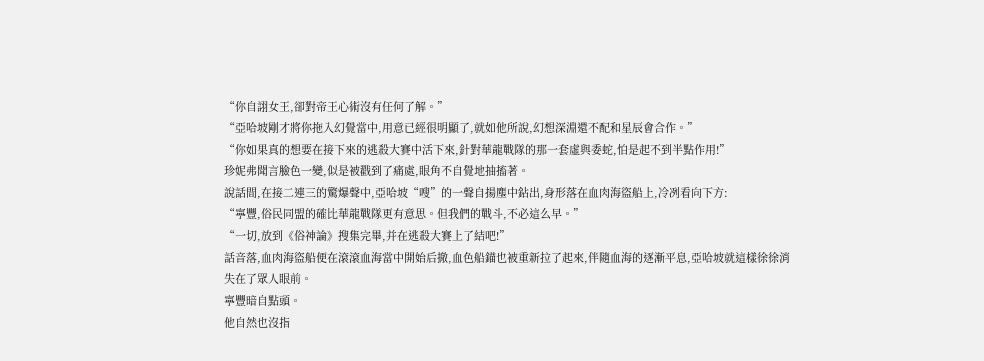“你自詡女王,卻對帝王心術沒有任何了解。”
“亞哈坡剛才將你拖入幻覺當中,用意已經很明顯了,就如他所說,幻想深淵還不配和星辰會合作。”
“你如果真的想要在接下來的逃殺大賽中活下來,針對華龍戰隊的那一套虛與委蛇,怕是起不到半點作用!”
珍妮弗聞言臉色一變,似是被戳到了痛處,眼角不自覺地抽搐著。
說話間,在接二連三的驚爆聲中,亞哈坡“嗖”的一聲自揚塵中鉆出,身形落在血肉海盜船上,冷冽看向下方:
“寧豐,俗民同盟的確比華龍戰隊更有意思。但我們的戰斗,不必這么早。”
“一切,放到《俗神論》搜集完畢,并在逃殺大賽上了結吧!”
話音落,血肉海盜船便在滾滾血海當中開始后撤,血色船錨也被重新拉了起來,伴隨血海的逐漸平息,亞哈坡就這樣徐徐消失在了眾人眼前。
寧豐暗自點頭。
他自然也沒指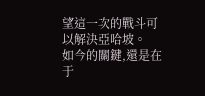望這一次的戰斗可以解決亞哈坡。
如今的關鍵,還是在于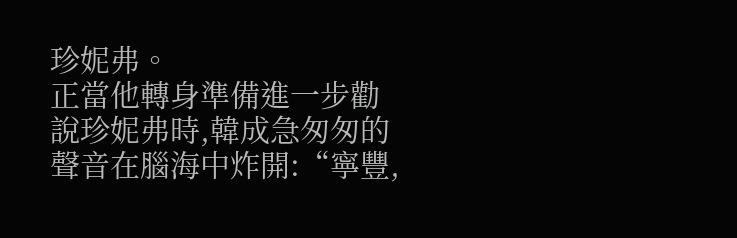珍妮弗。
正當他轉身準備進一步勸說珍妮弗時,韓成急匆匆的聲音在腦海中炸開:“寧豐,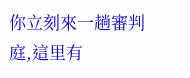你立刻來一趟審判庭,這里有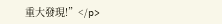重大發現!”</p>